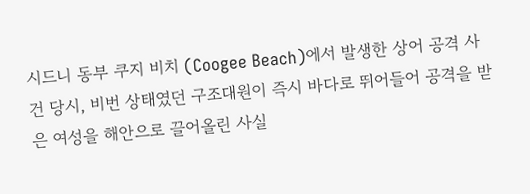시드니 동부 쿠지 비치 (Coogee Beach)에서 발생한 상어 공격 사건 당시, 비번 상태였던 구조대원이 즉시 바다로 뛰어들어 공격을 받은 여성을 해안으로 끌어올린 사실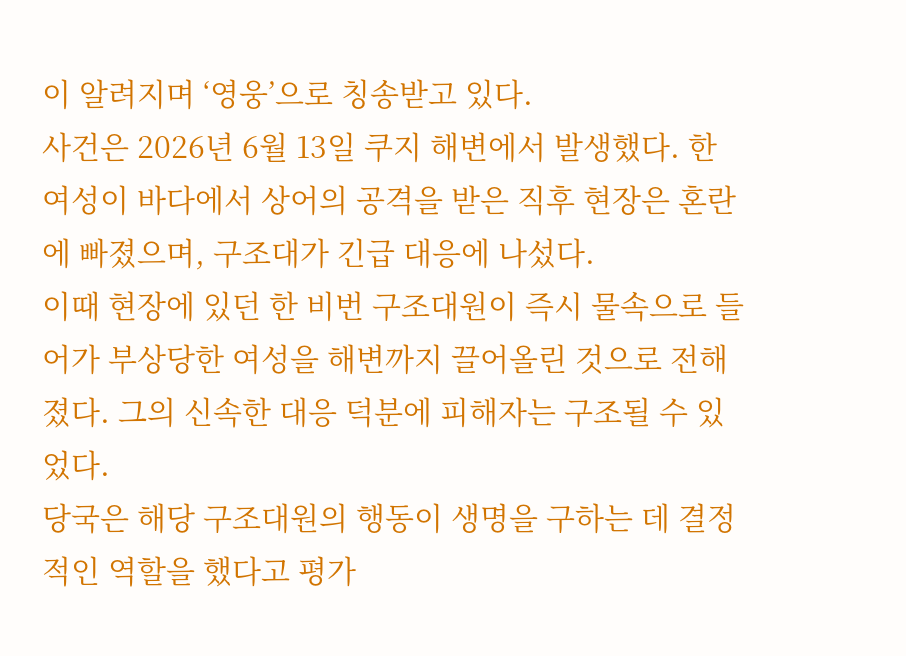이 알려지며 ‘영웅’으로 칭송받고 있다.
사건은 2026년 6월 13일 쿠지 해변에서 발생했다. 한 여성이 바다에서 상어의 공격을 받은 직후 현장은 혼란에 빠졌으며, 구조대가 긴급 대응에 나섰다.
이때 현장에 있던 한 비번 구조대원이 즉시 물속으로 들어가 부상당한 여성을 해변까지 끌어올린 것으로 전해졌다. 그의 신속한 대응 덕분에 피해자는 구조될 수 있었다.
당국은 해당 구조대원의 행동이 생명을 구하는 데 결정적인 역할을 했다고 평가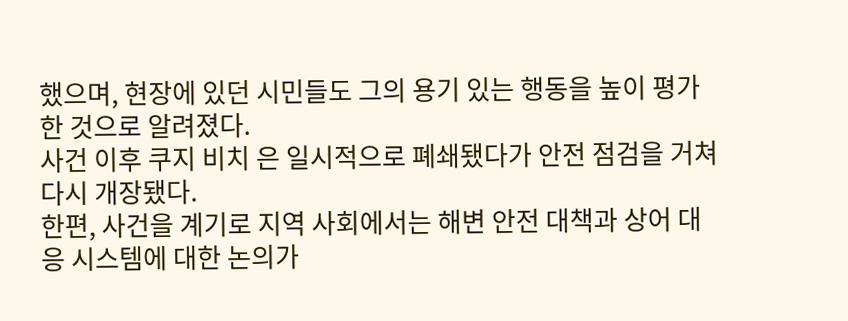했으며, 현장에 있던 시민들도 그의 용기 있는 행동을 높이 평가한 것으로 알려졌다.
사건 이후 쿠지 비치 은 일시적으로 폐쇄됐다가 안전 점검을 거쳐 다시 개장됐다.
한편, 사건을 계기로 지역 사회에서는 해변 안전 대책과 상어 대응 시스템에 대한 논의가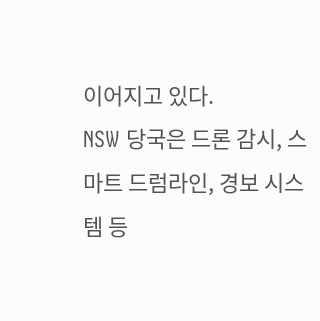이어지고 있다.
NSW 당국은 드론 감시, 스마트 드럼라인, 경보 시스템 등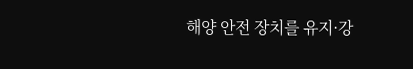해양 안전 장치를 유지·강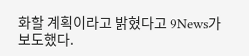화할 계획이라고 밝혔다고 9News가 보도했다.